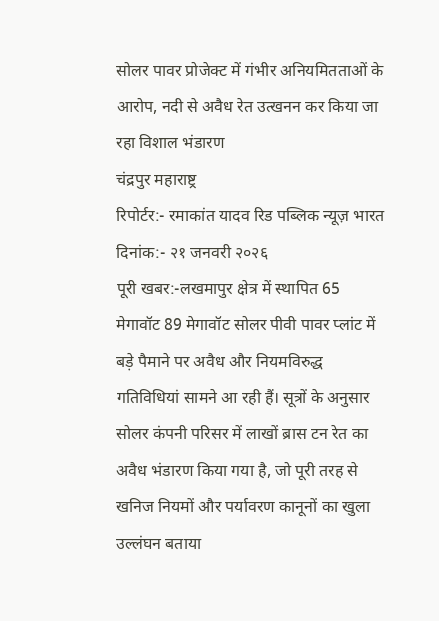सोलर पावर प्रोजेक्ट में गंभीर अनियमितताओं के आरोप, नदी से अवैध रेत उत्खनन कर किया जा रहा विशाल भंडारण
चंद्रपुर महाराष्ट्र
रिपोर्टर:- रमाकांत यादव रिड पब्लिक न्यूज़ भारत
दिनांक:- २१ जनवरी २०२६
पूरी खबर:-लखमापुर क्षेत्र में स्थापित 65 मेगावॉट 89 मेगावॉट सोलर पीवी पावर प्लांट में बड़े पैमाने पर अवैध और नियमविरुद्ध गतिविधियां सामने आ रही हैं। सूत्रों के अनुसार सोलर कंपनी परिसर में लाखों ब्रास टन रेत का अवैध भंडारण किया गया है, जो पूरी तरह से खनिज नियमों और पर्यावरण कानूनों का खुला उल्लंघन बताया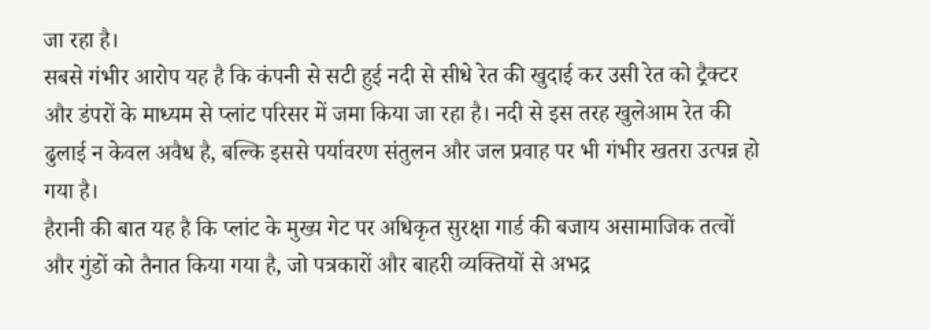जा रहा है।
सबसे गंभीर आरोप यह है कि कंपनी से सटी हुई नदी से सीधे रेत की खुदाई कर उसी रेत को ट्रैक्टर और डंपरों के माध्यम से प्लांट परिसर में जमा किया जा रहा है। नदी से इस तरह खुलेआम रेत की ढुलाई न केवल अवैध है, बल्कि इससे पर्यावरण संतुलन और जल प्रवाह पर भी गंभीर खतरा उत्पन्न हो गया है।
हैरानी की बात यह है कि प्लांट के मुख्य गेट पर अधिकृत सुरक्षा गार्ड की बजाय असामाजिक तत्वों और गुंडों को तैनात किया गया है, जो पत्रकारों और बाहरी व्यक्तियों से अभद्र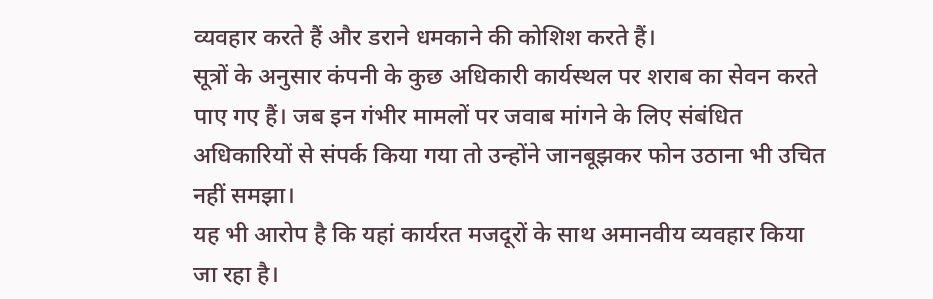व्यवहार करते हैं और डराने धमकाने की कोशिश करते हैं।
सूत्रों के अनुसार कंपनी के कुछ अधिकारी कार्यस्थल पर शराब का सेवन करते पाए गए हैं। जब इन गंभीर मामलों पर जवाब मांगने के लिए संबंधित अधिकारियों से संपर्क किया गया तो उन्होंने जानबूझकर फोन उठाना भी उचित नहीं समझा।
यह भी आरोप है कि यहां कार्यरत मजदूरों के साथ अमानवीय व्यवहार किया जा रहा है।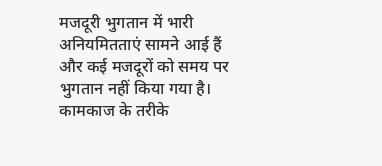मजदूरी भुगतान में भारी अनियमितताएं सामने आई हैं और कई मजदूरों को समय पर भुगतान नहीं किया गया है। कामकाज के तरीके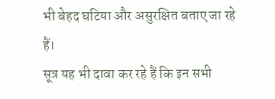भी बेहद घटिया और असुरक्षित बताए जा रहे हैं।
सूत्र यह भी दावा कर रहे हैं कि इन सभी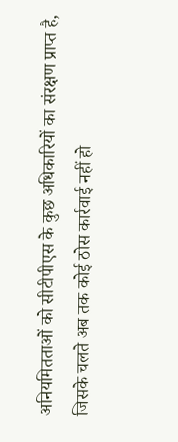अनियमितताओं को सीटीपीएस के कुछ अधिकारियों का संरक्षण प्राप्त है, जिसके चलते अब तक कोई ठोस कार्रवाई नहीं हो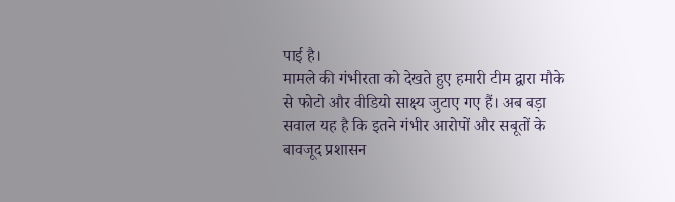पाई है।
मामले की गंभीरता को देखते हुए हमारी टीम द्वारा मौके से फोटो और वीडियो साक्ष्य जुटाए गए हैं। अब बड़ा सवाल यह है कि इतने गंभीर आरोपों और सबूतों के बावजूद प्रशासन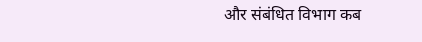और संबंधित विभाग कब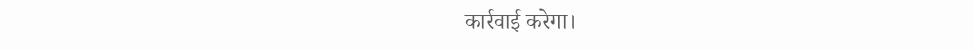कार्रवाई करेगा।